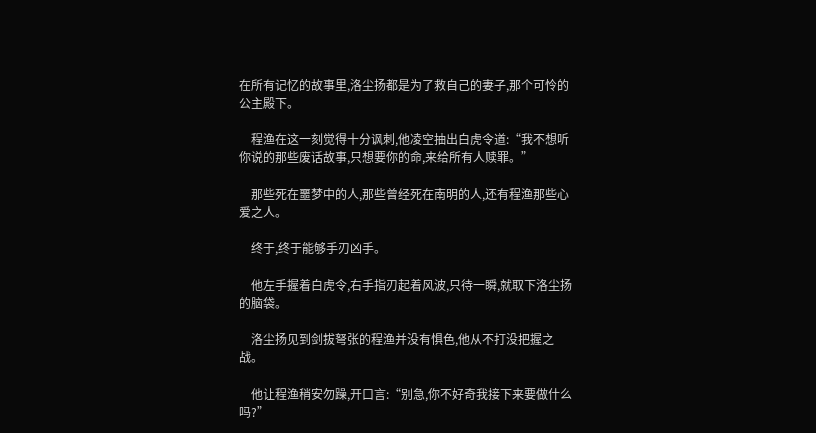在所有记忆的故事里,洛尘扬都是为了救自己的妻子,那个可怜的公主殿下。

    程渔在这一刻觉得十分讽刺,他凌空抽出白虎令道:“我不想听你说的那些废话故事,只想要你的命,来给所有人赎罪。”

    那些死在噩梦中的人,那些曾经死在南明的人,还有程渔那些心爱之人。

    终于,终于能够手刃凶手。

    他左手握着白虎令,右手指刃起着风波,只待一瞬,就取下洛尘扬的脑袋。

    洛尘扬见到剑拔弩张的程渔并没有惧色,他从不打没把握之战。

    他让程渔稍安勿躁,开口言:“别急,你不好奇我接下来要做什么吗?”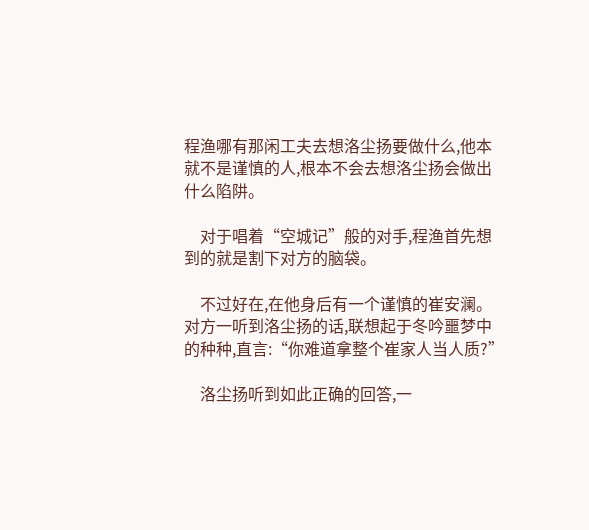程渔哪有那闲工夫去想洛尘扬要做什么,他本就不是谨慎的人,根本不会去想洛尘扬会做出什么陷阱。

    对于唱着“空城记”般的对手,程渔首先想到的就是割下对方的脑袋。

    不过好在,在他身后有一个谨慎的崔安澜。对方一听到洛尘扬的话,联想起于冬吟噩梦中的种种,直言:“你难道拿整个崔家人当人质?”

    洛尘扬听到如此正确的回答,一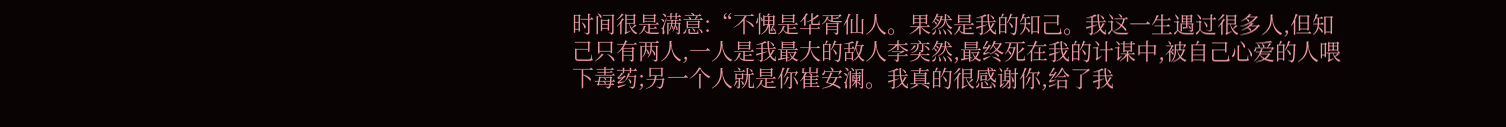时间很是满意:“不愧是华胥仙人。果然是我的知己。我这一生遇过很多人,但知己只有两人,一人是我最大的敌人李奕然,最终死在我的计谋中,被自己心爱的人喂下毒药;另一个人就是你崔安澜。我真的很感谢你,给了我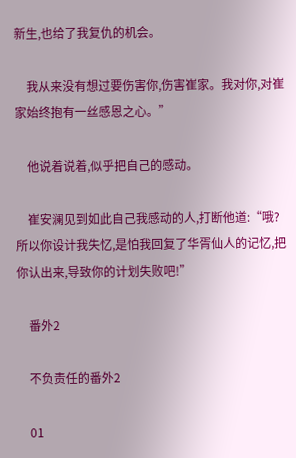新生,也给了我复仇的机会。

    我从来没有想过要伤害你,伤害崔家。我对你,对崔家始终抱有一丝感恩之心。”

    他说着说着,似乎把自己的感动。

    崔安澜见到如此自己我感动的人,打断他道:“哦?所以你设计我失忆,是怕我回复了华胥仙人的记忆,把你认出来,导致你的计划失败吧!”

    番外2

    不负责任的番外2

    01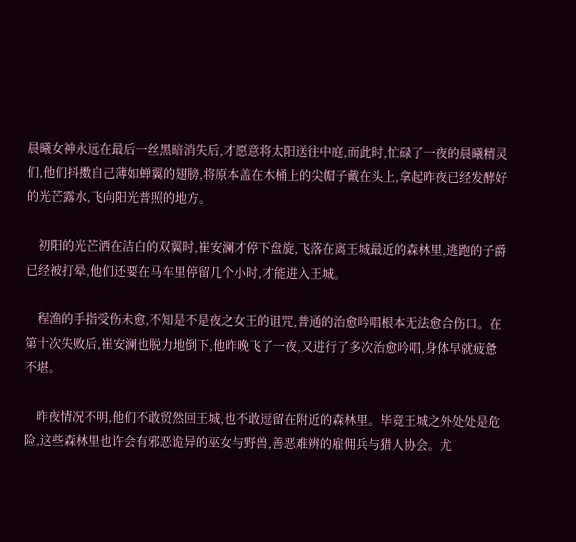晨曦女神永远在最后一丝黑暗消失后,才愿意将太阳送往中庭,而此时,忙碌了一夜的晨曦精灵们,他们抖擞自己薄如蝉翼的翅膀,将原本盖在木桶上的尖帽子戴在头上,拿起昨夜已经发酵好的光芒露水,飞向阳光普照的地方。

    初阳的光芒洒在洁白的双翼时,崔安澜才停下盘旋,飞落在离王城最近的森林里,逃跑的子爵已经被打晕,他们还要在马车里停留几个小时,才能进入王城。

    程渔的手指受伤未愈,不知是不是夜之女王的诅咒,普通的治愈吟唱根本无法愈合伤口。在第十次失败后,崔安澜也脱力地倒下,他昨晚飞了一夜,又进行了多次治愈吟唱,身体早就疲惫不堪。

    昨夜情况不明,他们不敢贸然回王城,也不敢逗留在附近的森林里。毕竟王城之外处处是危险,这些森林里也许会有邪恶诡异的巫女与野兽,善恶难辨的雇佣兵与猎人协会。尤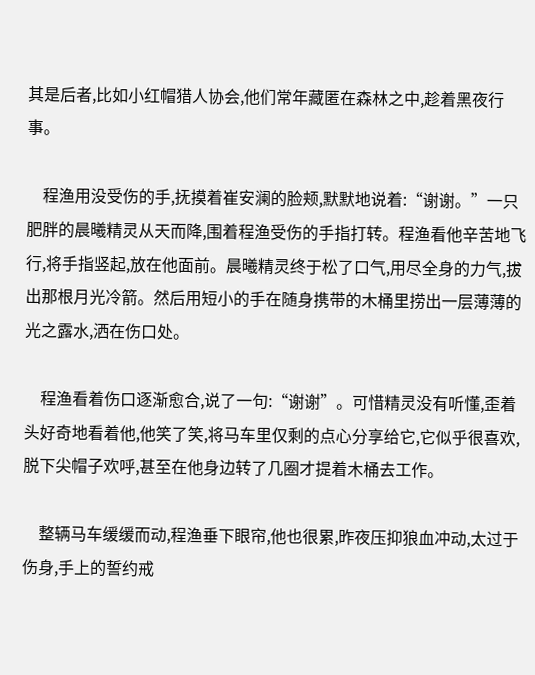其是后者,比如小红帽猎人协会,他们常年藏匿在森林之中,趁着黑夜行事。

    程渔用没受伤的手,抚摸着崔安澜的脸颊,默默地说着:“谢谢。”一只肥胖的晨曦精灵从天而降,围着程渔受伤的手指打转。程渔看他辛苦地飞行,将手指竖起,放在他面前。晨曦精灵终于松了口气,用尽全身的力气,拔出那根月光冷箭。然后用短小的手在随身携带的木桶里捞出一层薄薄的光之露水,洒在伤口处。

    程渔看着伤口逐渐愈合,说了一句:“谢谢”。可惜精灵没有听懂,歪着头好奇地看着他,他笑了笑,将马车里仅剩的点心分享给它,它似乎很喜欢,脱下尖帽子欢呼,甚至在他身边转了几圈才提着木桶去工作。

    整辆马车缓缓而动,程渔垂下眼帘,他也很累,昨夜压抑狼血冲动,太过于伤身,手上的誓约戒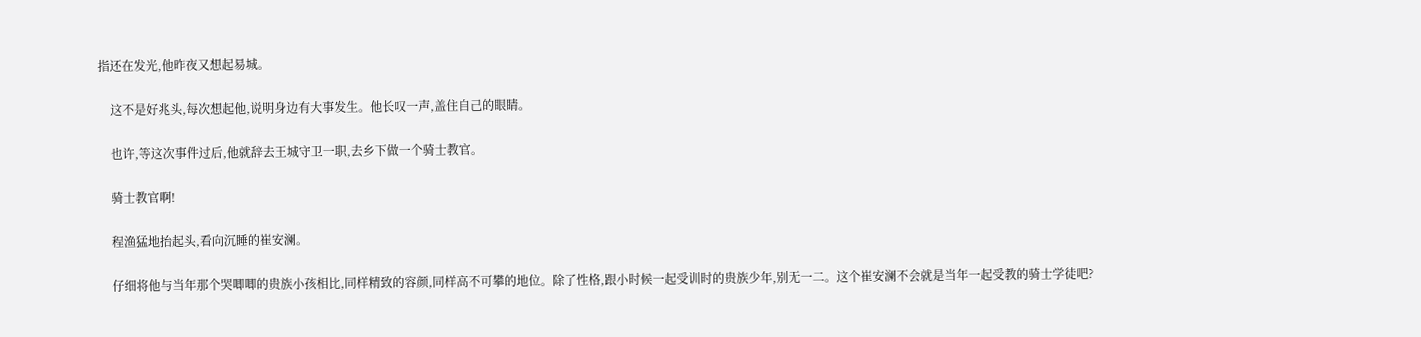指还在发光,他昨夜又想起易城。

    这不是好兆头,每次想起他,说明身边有大事发生。他长叹一声,盖住自己的眼睛。

    也许,等这次事件过后,他就辞去王城守卫一职,去乡下做一个骑士教官。

    骑士教官啊!

    程渔猛地抬起头,看向沉睡的崔安澜。

    仔细将他与当年那个哭唧唧的贵族小孩相比,同样精致的容颜,同样高不可攀的地位。除了性格,跟小时候一起受训时的贵族少年,别无一二。这个崔安澜不会就是当年一起受教的骑士学徒吧?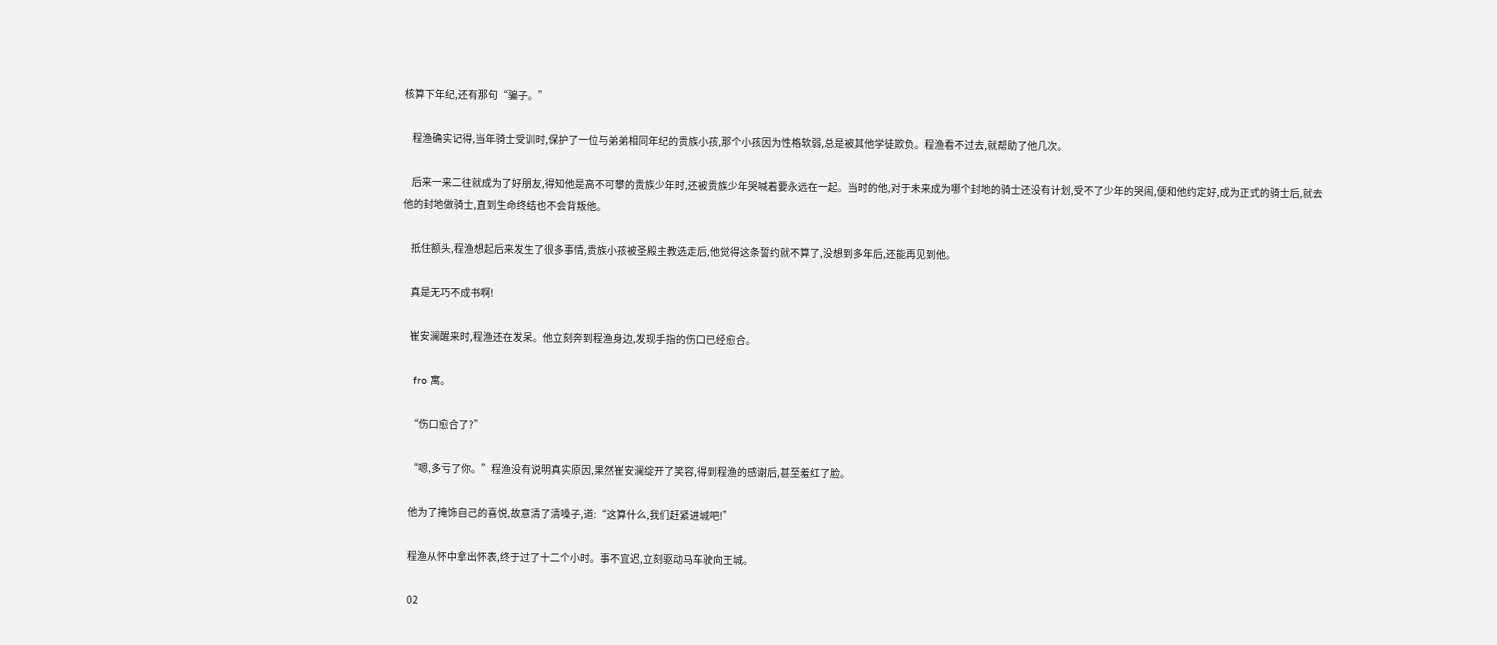核算下年纪,还有那句“骗子。”

    程渔确实记得,当年骑士受训时,保护了一位与弟弟相同年纪的贵族小孩,那个小孩因为性格软弱,总是被其他学徒欺负。程渔看不过去,就帮助了他几次。

    后来一来二往就成为了好朋友,得知他是高不可攀的贵族少年时,还被贵族少年哭喊着要永远在一起。当时的他,对于未来成为哪个封地的骑士还没有计划,受不了少年的哭闹,便和他约定好,成为正式的骑士后,就去他的封地做骑士,直到生命终结也不会背叛他。

    抵住额头,程渔想起后来发生了很多事情,贵族小孩被圣殿主教选走后,他觉得这条誓约就不算了,没想到多年后,还能再见到他。

    真是无巧不成书啊!

    崔安澜醒来时,程渔还在发呆。他立刻奔到程渔身边,发现手指的伤口已经愈合。

    fro 寓。

    “伤口愈合了?”

    “嗯,多亏了你。”程渔没有说明真实原因,果然崔安澜绽开了笑容,得到程渔的感谢后,甚至羞红了脸。

    他为了掩饰自己的喜悦,故意清了清嗓子,道:“这算什么,我们赶紧进城吧!”

    程渔从怀中拿出怀表,终于过了十二个小时。事不宜迟,立刻驱动马车驶向王城。

    02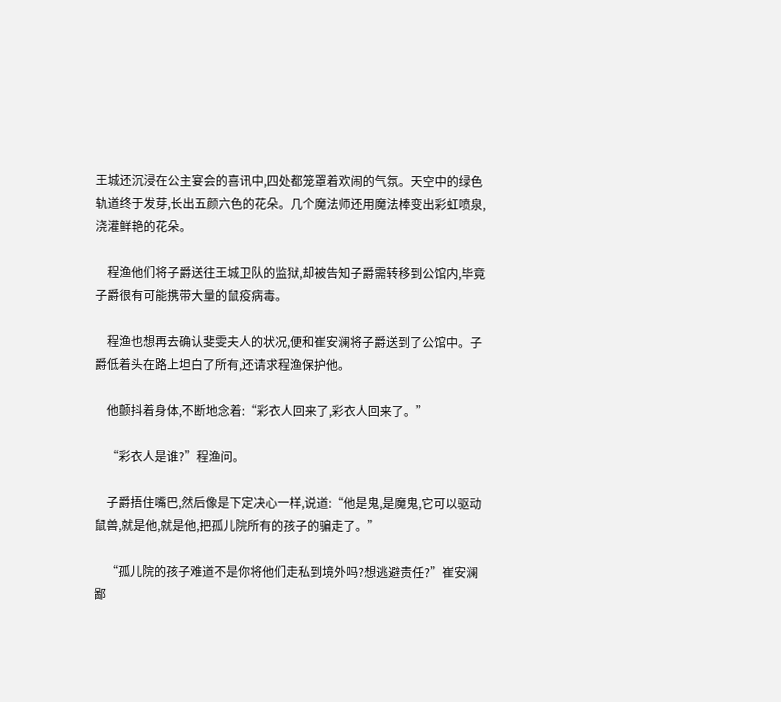王城还沉浸在公主宴会的喜讯中,四处都笼罩着欢闹的气氛。天空中的绿色轨道终于发芽,长出五颜六色的花朵。几个魔法师还用魔法棒变出彩虹喷泉,浇灌鲜艳的花朵。

    程渔他们将子爵送往王城卫队的监狱,却被告知子爵需转移到公馆内,毕竟子爵很有可能携带大量的鼠疫病毒。

    程渔也想再去确认斐雯夫人的状况,便和崔安澜将子爵送到了公馆中。子爵低着头在路上坦白了所有,还请求程渔保护他。

    他颤抖着身体,不断地念着:“彩衣人回来了,彩衣人回来了。”

    “彩衣人是谁?”程渔问。

    子爵捂住嘴巴,然后像是下定决心一样,说道:“他是鬼,是魔鬼,它可以驱动鼠兽,就是他,就是他,把孤儿院所有的孩子的骗走了。”

    “孤儿院的孩子难道不是你将他们走私到境外吗?想逃避责任?”崔安澜鄙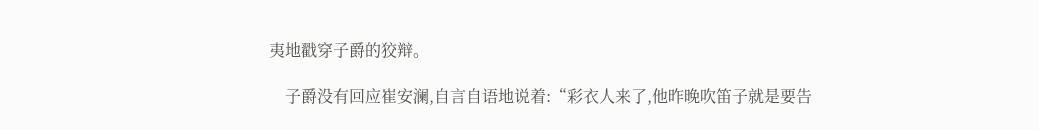夷地戳穿子爵的狡辩。

    子爵没有回应崔安澜,自言自语地说着:“彩衣人来了,他昨晚吹笛子就是要告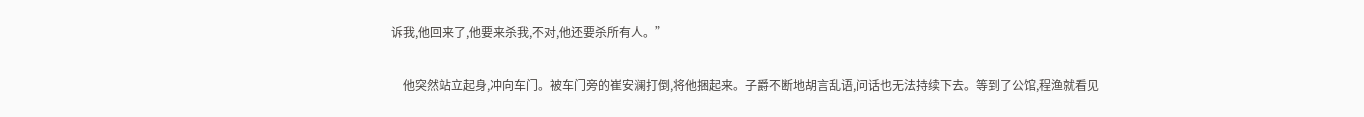诉我,他回来了,他要来杀我,不对,他还要杀所有人。”

    他突然站立起身,冲向车门。被车门旁的崔安澜打倒,将他捆起来。子爵不断地胡言乱语,问话也无法持续下去。等到了公馆,程渔就看见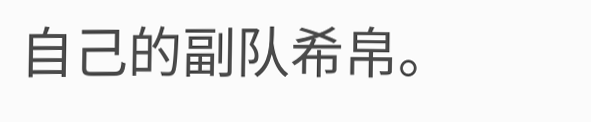自己的副队希帛。